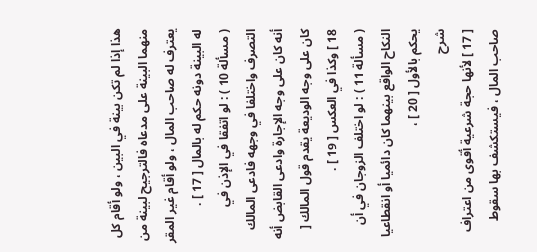هذا إذا لم تكن بينة في البين ، ولو أقام كل منهما البينة على مدعاه فالترجيح لبينة من يعترف له صاحب المال ، ولو أقام غير المقر له البينة دونه حكم له بالمال [ 17 ] .
( مسألة 10 ) : لو اتفقا في الإذن في التصرف واختلفا في وجهه فادعى المالك أنه كان على وجه الإجارة وادعى القابض أنه كان على وجه الوديعة يقدم قول المالك [ 18 ] وكذا في العكس [ 19 ] .
( مسألة 11 ) : لو اختلف الزوجان في أن النكاح الواقع بينهما كان دائميا أو انقطاعيا يحكم بالأول [ 20 ] ،
شرح
[ 17 ] لأنها حجة شرعية أقوى من اعتراف صاحب المال ، فيستكشف بها سقوط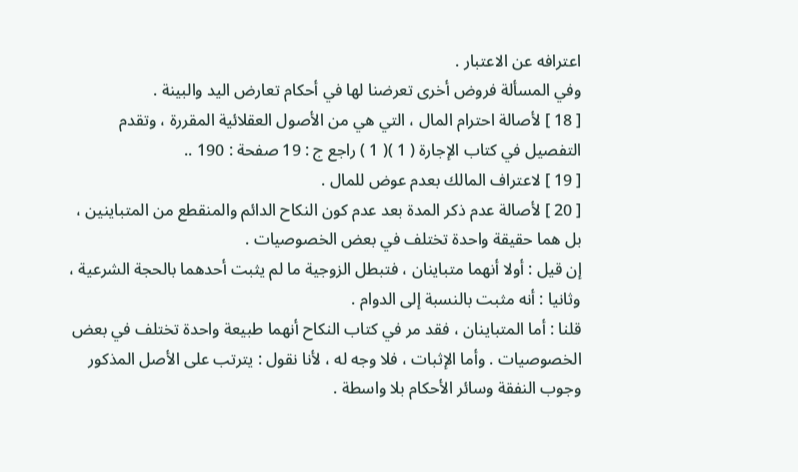اعترافه عن الاعتبار .
وفي المسألة فروض أخرى تعرضنا لها في أحكام تعارض اليد والبينة .
[ 18 ] لأصالة احترام المال ، التي هي من الأصول العقلائية المقررة ، وتقدم التفصيل في كتاب الإجارة ( 1 )( 1 ) راجع ج : 19 صفحة : 190 ..
[ 19 ] لاعتراف المالك بعدم عوض للمال .
[ 20 ] لأصالة عدم ذكر المدة بعد عدم كون النكاح الدائم والمنقطع من المتباينين ، بل هما حقيقة واحدة تختلف في بعض الخصوصيات .
إن قيل : أولا أنهما متباينان ، فتبطل الزوجية ما لم يثبت أحدهما بالحجة الشرعية ، وثانيا : أنه مثبت بالنسبة إلى الدوام .
قلنا : أما المتباينان ، فقد مر في كتاب النكاح أنهما طبيعة واحدة تختلف في بعض الخصوصيات . وأما الإثبات ، فلا وجه له ، لأنا نقول : يترتب على الأصل المذكور وجوب النفقة وسائر الأحكام بلا واسطة .